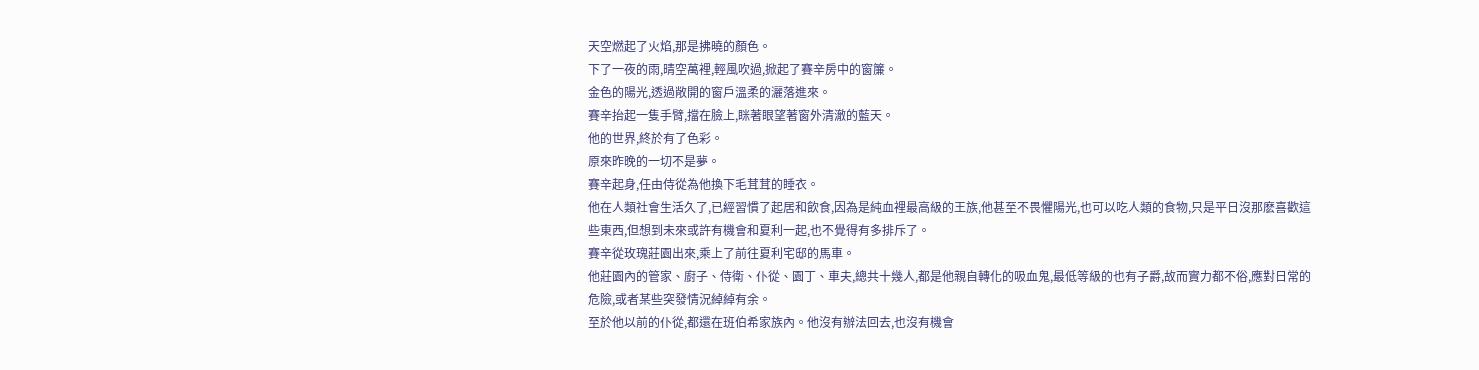天空燃起了火焰,那是拂曉的顏色。
下了一夜的雨,晴空萬裡,輕風吹過,掀起了賽辛房中的窗簾。
金色的陽光,透過敞開的窗戶溫柔的灑落進來。
賽辛抬起一隻手臂,擋在臉上,眯著眼望著窗外清澈的藍天。
他的世界,終於有了色彩。
原來昨晚的一切不是夢。
賽辛起身,任由侍從為他換下毛茸茸的睡衣。
他在人類社會生活久了,已經習慣了起居和飲食,因為是純血裡最高級的王族,他甚至不畏懼陽光,也可以吃人類的食物,只是平日沒那麽喜歡這些東西,但想到未來或許有機會和夏利一起,也不覺得有多排斥了。
賽辛從玫瑰莊園出來,乘上了前往夏利宅邸的馬車。
他莊園內的管家、廚子、侍衛、仆從、園丁、車夫,總共十幾人,都是他親自轉化的吸血鬼,最低等級的也有子爵,故而實力都不俗,應對日常的危險,或者某些突發情況綽綽有余。
至於他以前的仆從,都還在班伯希家族內。他沒有辦法回去,也沒有機會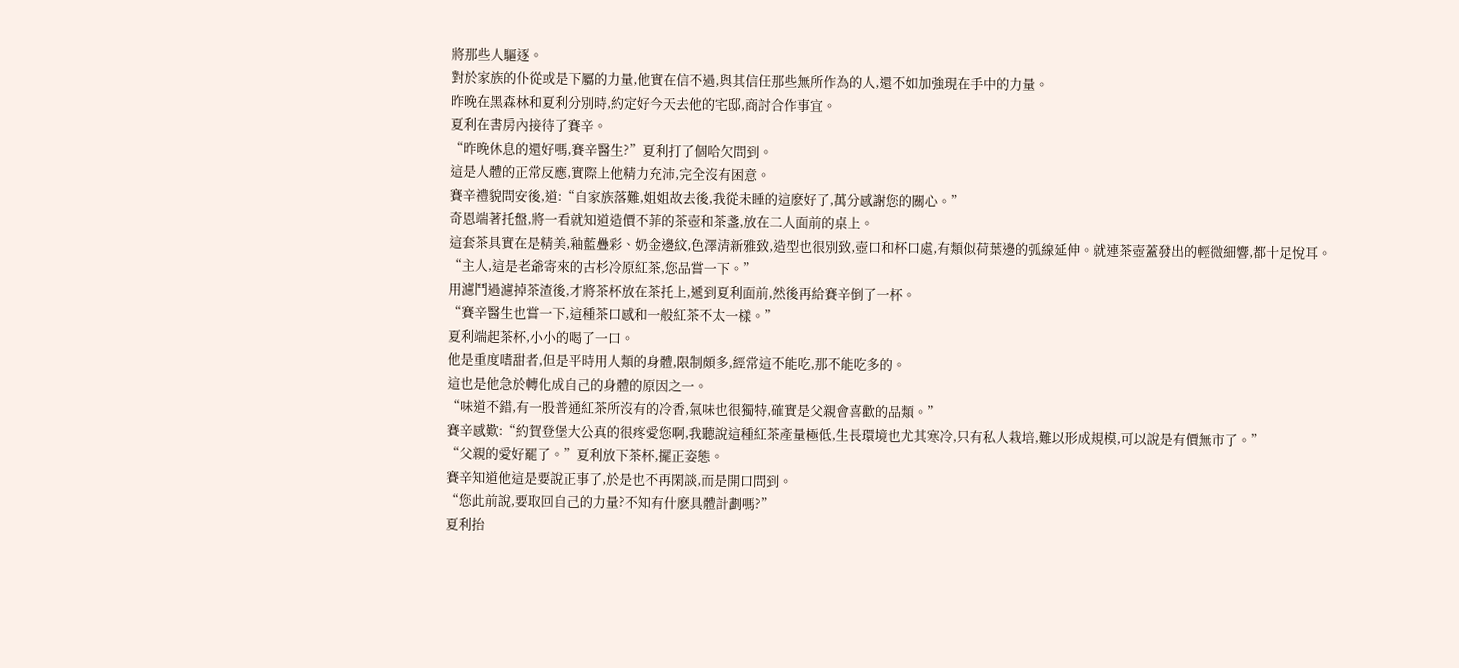將那些人驅逐。
對於家族的仆從或是下屬的力量,他實在信不過,與其信任那些無所作為的人,還不如加強現在手中的力量。
昨晚在黑森林和夏利分別時,約定好今天去他的宅邸,商討合作事宜。
夏利在書房內接待了賽辛。
“昨晚休息的還好嗎,賽辛醫生?”夏利打了個哈欠問到。
這是人體的正常反應,實際上他精力充沛,完全沒有困意。
賽辛禮貌問安後,道:“自家族落難,姐姐故去後,我從未睡的這麽好了,萬分感謝您的關心。”
奇恩端著托盤,將一看就知道造價不菲的茶壺和茶盞,放在二人面前的桌上。
這套茶具實在是精美,釉藍疊彩、奶金邊紋,色澤清新雅致,造型也很別致,壺口和杯口處,有類似荷葉邊的弧線延伸。就連茶壺蓋發出的輕微細響,都十足悅耳。
“主人,這是老爺寄來的古杉冷原紅茶,您品嘗一下。”
用濾鬥過濾掉茶渣後,才將茶杯放在茶托上,遞到夏利面前,然後再給賽辛倒了一杯。
“賽辛醫生也嘗一下,這種茶口感和一般紅茶不太一樣。”
夏利端起茶杯,小小的喝了一口。
他是重度嗜甜者,但是平時用人類的身體,限制頗多,經常這不能吃,那不能吃多的。
這也是他急於轉化成自己的身體的原因之一。
“味道不錯,有一股普通紅茶所沒有的冷香,氣味也很獨特,確實是父親會喜歡的品類。”
賽辛感歎:“約賀登堡大公真的很疼愛您啊,我聽說這種紅茶產量極低,生長環境也尤其寒冷,只有私人栽培,難以形成規模,可以說是有價無市了。”
“父親的愛好罷了。”夏利放下茶杯,擺正姿態。
賽辛知道他這是要說正事了,於是也不再閑談,而是開口問到。
“您此前說,要取回自己的力量?不知有什麽具體計劃嗎?”
夏利抬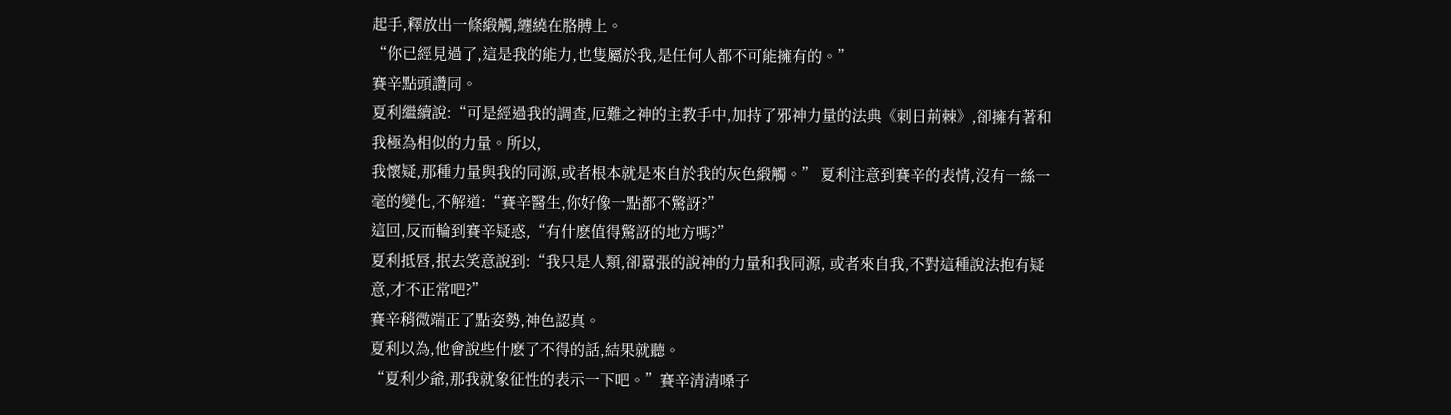起手,釋放出一條緞觸,纏繞在胳膊上。
“你已經見過了,這是我的能力,也隻屬於我,是任何人都不可能擁有的。”
賽辛點頭讚同。
夏利繼續說:“可是經過我的調查,厄難之神的主教手中,加持了邪神力量的法典《刺日荊棘》,卻擁有著和我極為相似的力量。所以,
我懷疑,那種力量與我的同源,或者根本就是來自於我的灰色緞觸。” 夏利注意到賽辛的表情,沒有一絲一毫的變化,不解道:“賽辛醫生,你好像一點都不驚訝?”
這回,反而輪到賽辛疑惑,“有什麽值得驚訝的地方嗎?”
夏利抵唇,抿去笑意說到:“我只是人類,卻囂張的說神的力量和我同源, 或者來自我,不對這種說法抱有疑意,才不正常吧?”
賽辛稍微端正了點姿勢,神色認真。
夏利以為,他會說些什麽了不得的話,結果就聽。
“夏利少爺,那我就象征性的表示一下吧。”賽辛清清嗓子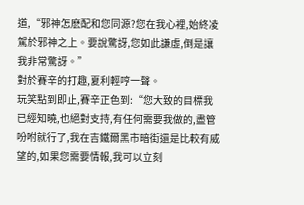道,“邪神怎麽配和您同源?您在我心裡,始終凌駕於邪神之上。要說驚訝,您如此謙虛,倒是讓我非常驚訝。”
對於賽辛的打趣,夏利輕哼一聲。
玩笑點到即止,賽辛正色到:“您大致的目標我已經知曉,也絕對支持,有任何需要我做的,盡管吩咐就行了,我在吉鐵爾黑市暗街還是比較有威望的,如果您需要情報,我可以立刻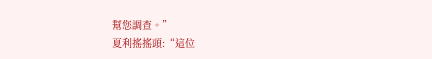幫您調查。”
夏利搖搖頭:“這位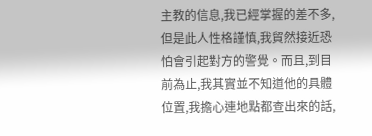主教的信息,我已經掌握的差不多,但是此人性格謹慎,我貿然接近恐怕會引起對方的警覺。而且,到目前為止,我其實並不知道他的具體位置,我擔心連地點都查出來的話,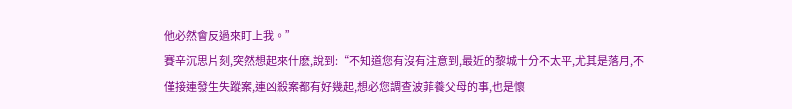他必然會反過來盯上我。”
賽辛沉思片刻,突然想起來什麽,說到:“不知道您有沒有注意到,最近的黎城十分不太平,尤其是落月,不僅接連發生失蹤案,連凶殺案都有好幾起,想必您調查波菲養父母的事,也是懷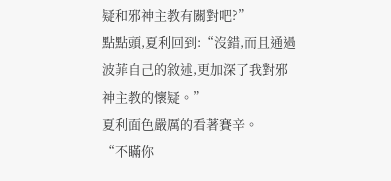疑和邪神主教有關對吧?”
點點頭,夏利回到:“沒錯,而且通過波菲自己的敘述,更加深了我對邪神主教的懷疑。”
夏利面色嚴厲的看著賽辛。
“不瞞你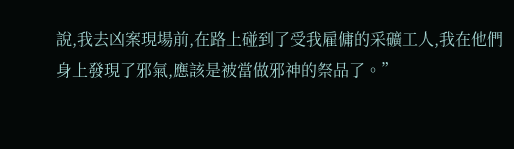說,我去凶案現場前,在路上碰到了受我雇傭的采礦工人,我在他們身上發現了邪氣,應該是被當做邪神的祭品了。”